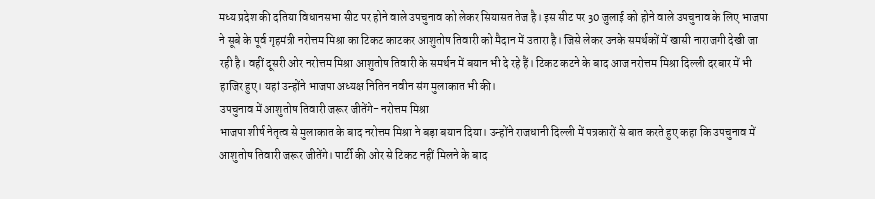मध्य प्रदेश की दतिया विधानसभा सीट पर होने वाले उपचुनाव को लेकर सियासत तेज है। इस सीट पर 30 जुलाई को होने वाले उपचुनाव के लिए भाजपा ने सूबे के पूर्व गृहमंत्री नरोत्तम मिश्रा का टिकट काटकर आशुतोष तिवारी को मैदान में उतारा है। जिसे लेकर उनके समर्थकों में खासी नाराजगी देखी जा रही है। वहीं दूसरी ओर नरोत्तम मिश्रा आशुतोष तिवारी के समर्थन में बयान भी दे रहे हैं। टिकट कटने के बाद आज नरोत्तम मिश्रा दिल्ली दरबार में भी हाजिर हुए। यहां उन्होंने भाजपा अध्यक्ष नितिन नवीन संग मुलाकात भी की।
उपचुनाव में आशुतोष तिवारी जरूर जीतेंगे- नरोत्तम मिश्रा
भाजपा शीर्ष नेतृत्व से मुलाकात के बाद नरोत्तम मिश्रा ने बड़ा बयान दिया। उन्होंने राजधानी दिल्ली में पत्रकारों से बात करते हुए कहा कि उपचुनाव में आशुतोष तिवारी जरूर जीतेंगे। पार्टी की ओर से टिकट नहीं मिलने के बाद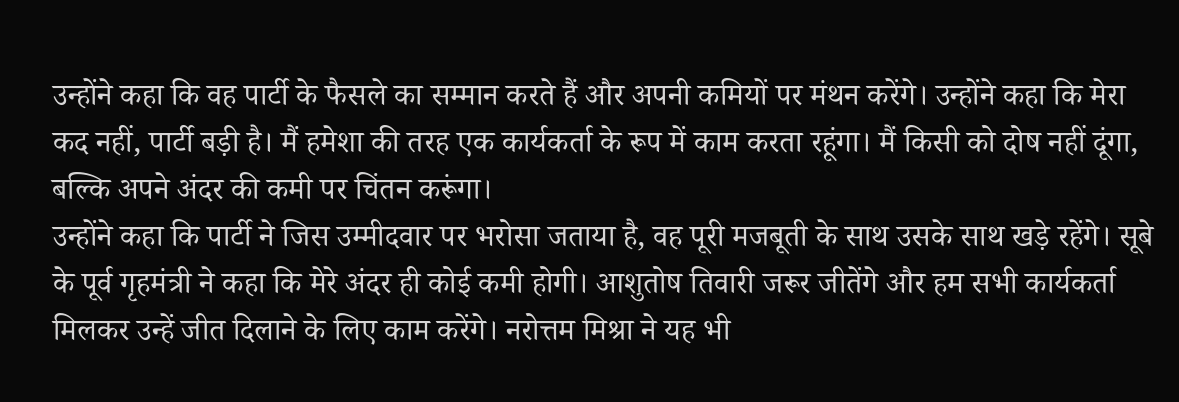उन्होंने कहा कि वह पार्टी के फैसले का सम्मान करते हैं और अपनी कमियों पर मंथन करेंगे। उन्होंने कहा कि मेरा कद नहीं, पार्टी बड़ी है। मैं हमेशा की तरह एक कार्यकर्ता के रूप में काम करता रहूंगा। मैं किसी को दोष नहीं दूंगा, बल्कि अपने अंदर की कमी पर चिंतन करूंगा।
उन्होंने कहा कि पार्टी ने जिस उम्मीदवार पर भरोसा जताया है, वह पूरी मजबूती के साथ उसके साथ खड़े रहेंगे। सूबे के पूर्व गृहमंत्री ने कहा कि मेरे अंदर ही कोई कमी होगी। आशुतोष तिवारी जरूर जीतेंगे और हम सभी कार्यकर्ता मिलकर उन्हें जीत दिलाने के लिए काम करेंगे। नरोत्तम मिश्रा ने यह भी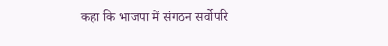कहा कि भाजपा में संगठन सर्वोपरि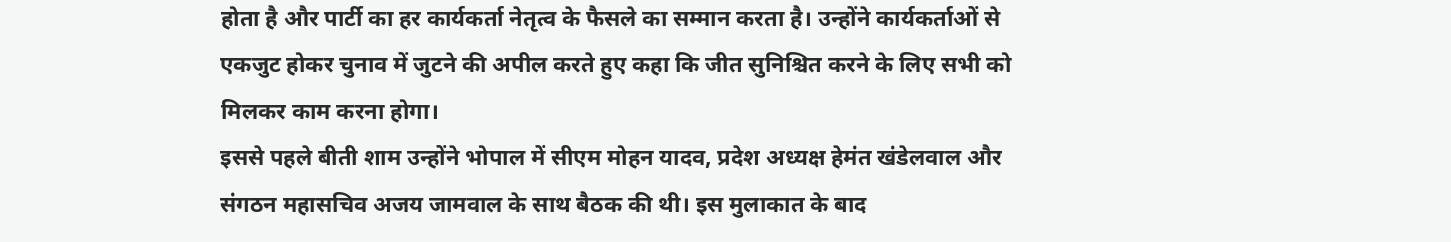होता है और पार्टी का हर कार्यकर्ता नेतृत्व के फैसले का सम्मान करता है। उन्होंने कार्यकर्ताओं से एकजुट होकर चुनाव में जुटने की अपील करते हुए कहा कि जीत सुनिश्चित करने के लिए सभी को मिलकर काम करना होगा।
इससे पहले बीती शाम उन्होंने भोपाल में सीएम मोहन यादव, प्रदेश अध्यक्ष हेमंत खंडेलवाल और संगठन महासचिव अजय जामवाल के साथ बैठक की थी। इस मुलाकात के बाद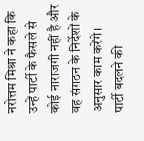नरोत्तम मिश्रा ने कहा कि उन्हें पार्टी के फैसले से कोई नाराजगी नहीं है और वह संगठन के निर्देशों के अनुसार काम करेंगे।
पार्टी बदलने की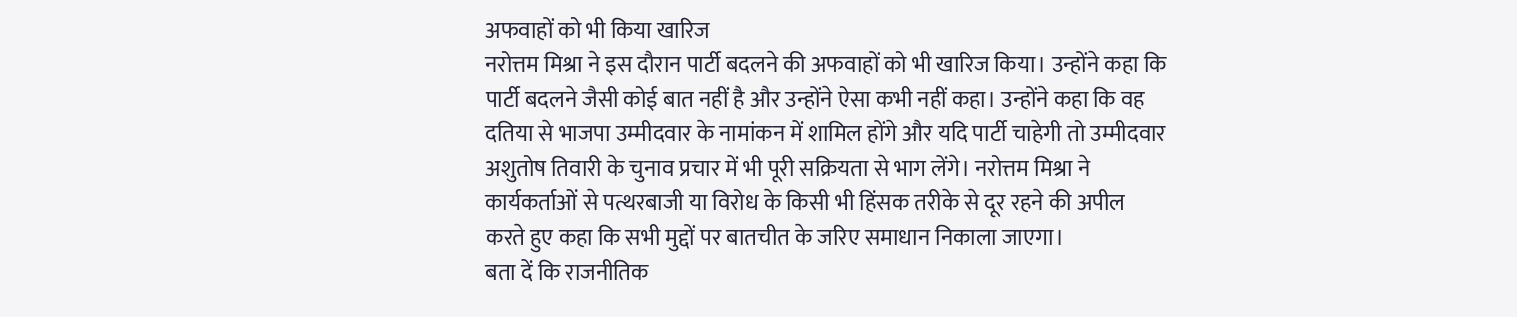अफवाहों को भी किया खारिज
नरोत्तम मिश्रा ने इस दौरान पार्टी बदलने की अफवाहों को भी खारिज किया। उन्होंने कहा कि पार्टी बदलने जैसी कोई बात नहीं है और उन्होंने ऐसा कभी नहीं कहा। उन्होंने कहा कि वह दतिया से भाजपा उम्मीदवार के नामांकन में शामिल होंगे और यदि पार्टी चाहेगी तो उम्मीदवार अशुतोष तिवारी के चुनाव प्रचार में भी पूरी सक्रियता से भाग लेंगे। नरोत्तम मिश्रा ने कार्यकर्ताओं से पत्थरबाजी या विरोध के किसी भी हिंसक तरीके से दूर रहने की अपील करते हुए कहा कि सभी मुद्दों पर बातचीत के जरिए समाधान निकाला जाएगा।
बता दें कि राजनीतिक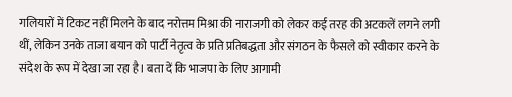गलियारों में टिकट नहीं मिलने के बाद नरोत्तम मिश्रा की नाराजगी को लेकर कई तरह की अटकलें लगने लगी थीं, लेकिन उनके ताजा बयान को पार्टी नेतृत्व के प्रति प्रतिबद्धता और संगठन के फैसले को स्वीकार करने के संदेश के रूप में देखा जा रहा है। बता दें कि भाजपा के लिए आगामी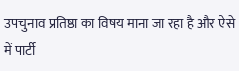उपचुनाव प्रतिष्ठा का विषय माना जा रहा है और ऐसे में पार्टी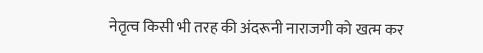नेतृत्व किसी भी तरह की अंदरूनी नाराजगी को खत्म कर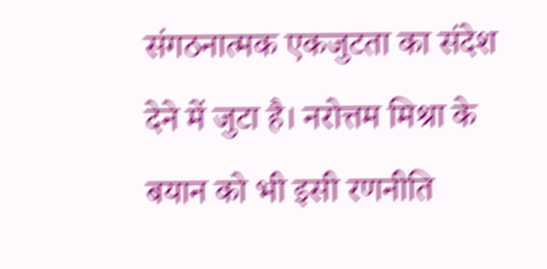संगठनात्मक एकजुटता का संदेश देने में जुटा है। नरोत्तम मिश्रा के बयान को भी इसी रणनीति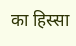का हिस्सा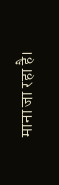माना जा रहा है।